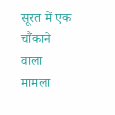सूरत में एक चौंकाने वाला मामला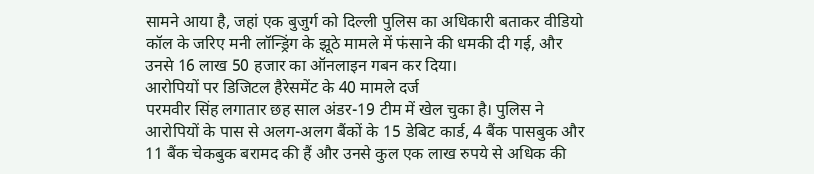सामने आया है, जहां एक बुजुर्ग को दिल्ली पुलिस का अधिकारी बताकर वीडियो कॉल के जरिए मनी लॉन्ड्रिंग के झूठे मामले में फंसाने की धमकी दी गई, और उनसे 16 लाख 50 हजार का ऑनलाइन गबन कर दिया।
आरोपियों पर डिजिटल हैरेसमेंट के 40 मामले दर्ज
परमवीर सिंह लगातार छह साल अंडर-19 टीम में खेल चुका है। पुलिस ने आरोपियों के पास से अलग-अलग बैंकों के 15 डेबिट कार्ड, 4 बैंक पासबुक और 11 बैंक चेकबुक बरामद की हैं और उनसे कुल एक लाख रुपये से अधिक की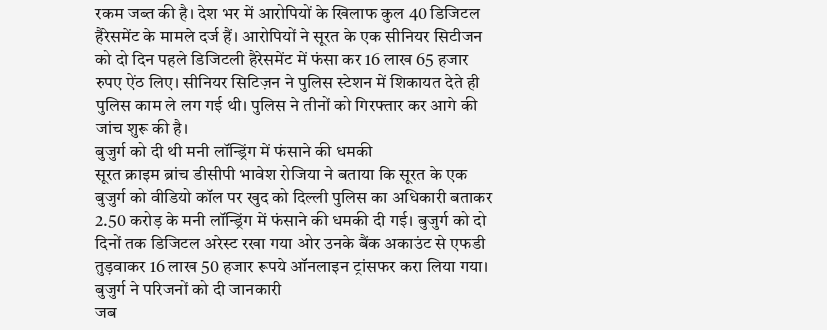रकम जब्त की है। देश भर में आरोपियों के खिलाफ कुल 40 डिजिटल हैरेसमेंट के मामले दर्ज हैं। आरोपियों ने सूरत के एक सीनियर सिटीजन को दो दिन पहले डिजिटली हैरेसमेंट में फंसा कर 16 लाख 65 हजार रुपए ऐंठ लिए। सीनियर सिटिज़न ने पुलिस स्टेशन में शिकायत देते ही पुलिस काम ले लग गई थी। पुलिस ने तीनों को गिरफ्तार कर आगे की जांच शुरू की है।
बुजुर्ग को दी थी मनी लॉन्ड्रिंग में फंसाने की धमकी
सूरत क्राइम ब्रांच डीसीपी भावेश रोजिया ने बताया कि सूरत के एक बुजुर्ग को वीडियो कॉल पर खुद को दिल्ली पुलिस का अधिकारी बताकर 2.50 करोड़ के मनी लॉन्ड्रिंग में फंसाने की धमकी दी गई। बुजुर्ग को दो दिनों तक डिजिटल अरेस्ट रखा गया ओर उनके बैंक अकाउंट से एफडी तुड़वाकर 16 लाख 50 हजार रूपये ऑनलाइन ट्रांसफर करा लिया गया।
बुजुर्ग ने परिजनों को दी जानकारी
जब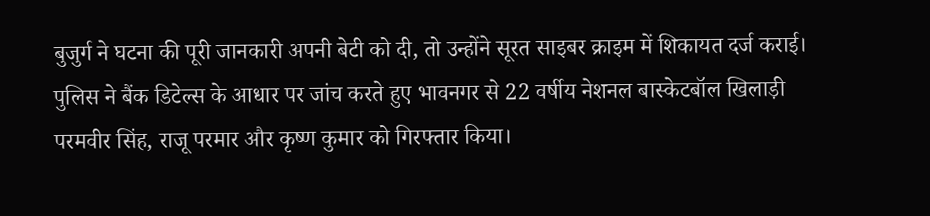बुजुर्ग ने घटना की पूरी जानकारी अपनी बेटी को दी, तो उन्होंने सूरत साइबर क्राइम में शिकायत दर्ज कराई। पुलिस ने बैंक डिटेल्स के आधार पर जांच करते हुए भावनगर से 22 वर्षीय नेशनल बास्केटबॉल खिलाड़ी परमवीर सिंह, राजू परमार और कृष्ण कुमार को गिरफ्तार किया।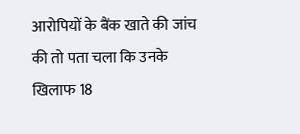आरोपियों के बैंक खाते की जांच की तो पता चला कि उनके खिलाफ 18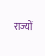राज्यों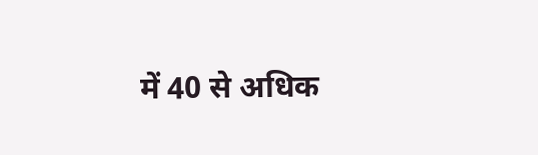में 40 से अधिक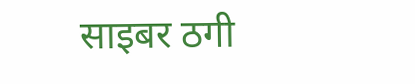साइबर ठगी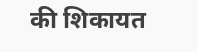की शिकायत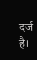दर्ज है।